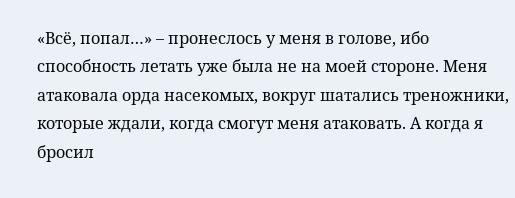«Всё, попал…» – пронеслось у меня в голове, ибо способность летать уже была не на моей стороне. Меня атаковала орда насекомых, вокруг шатались треножники, которые ждали, когда смогут меня атаковать. А когда я бросил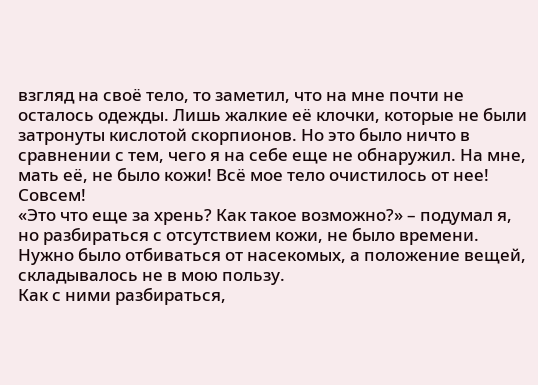взгляд на своё тело, то заметил, что на мне почти не осталось одежды. Лишь жалкие её клочки, которые не были затронуты кислотой скорпионов. Но это было ничто в сравнении с тем, чего я на себе еще не обнаружил. На мне, мать её, не было кожи! Всё мое тело очистилось от нее! Совсем!
«Это что еще за хрень? Как такое возможно?» – подумал я, но разбираться с отсутствием кожи, не было времени. Нужно было отбиваться от насекомых, а положение вещей, складывалось не в мою пользу.
Как с ними разбираться,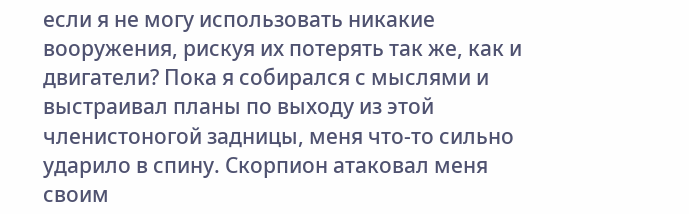если я не могу использовать никакие вооружения, рискуя их потерять так же, как и двигатели? Пока я собирался с мыслями и выстраивал планы по выходу из этой членистоногой задницы, меня что-то сильно ударило в спину. Скорпион атаковал меня своим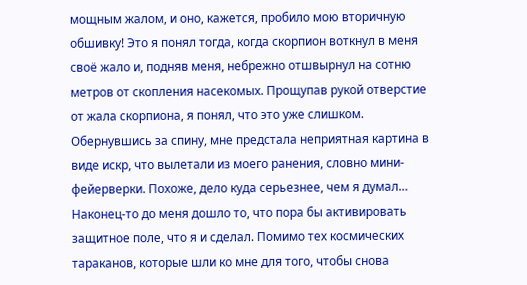мощным жалом, и оно, кажется, пробило мою вторичную обшивку! Это я понял тогда, когда скорпион воткнул в меня своё жало и, подняв меня, небрежно отшвырнул на сотню метров от скопления насекомых. Прощупав рукой отверстие от жала скорпиона, я понял, что это уже слишком. Обернувшись за спину, мне предстала неприятная картина в виде искр, что вылетали из моего ранения, словно мини-фейерверки. Похоже, дело куда серьезнее, чем я думал…
Наконец-то до меня дошло то, что пора бы активировать защитное поле, что я и сделал. Помимо тех космических тараканов, которые шли ко мне для того, чтобы снова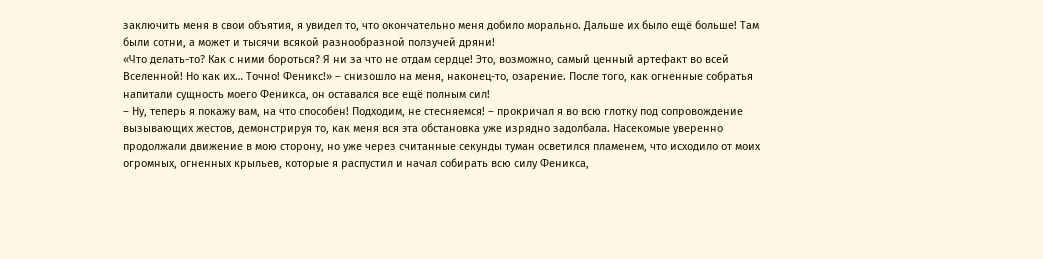заключить меня в свои объятия, я увидел то, что окончательно меня добило морально. Дальше их было ещё больше! Там были сотни, а может и тысячи всякой разнообразной ползучей дряни!
«Что делать-то? Как с ними бороться? Я ни за что не отдам сердце! Это, возможно, самый ценный артефакт во всей Вселенной! Но как их… Точно! Феникс!» – снизошло на меня, наконец-то, озарение. После того, как огненные собратья напитали сущность моего Феникса, он оставался все ещё полным сил!
– Ну, теперь я покажу вам, на что способен! Подходим, не стесняемся! – прокричал я во всю глотку под сопровождение вызывающих жестов, демонстрируя то, как меня вся эта обстановка уже изрядно задолбала. Насекомые уверенно продолжали движение в мою сторону, но уже через считанные секунды туман осветился пламенем, что исходило от моих огромных, огненных крыльев, которые я распустил и начал собирать всю силу Феникса,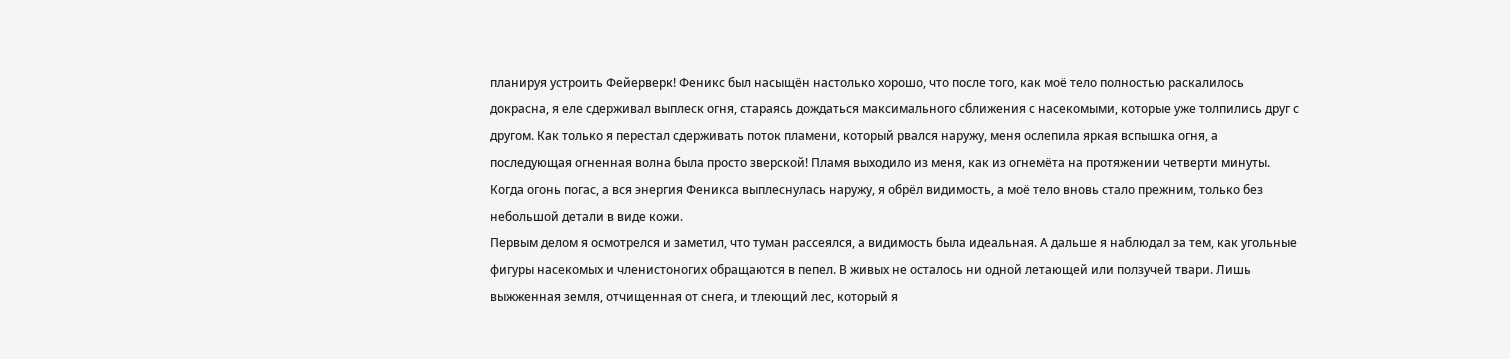планируя устроить Фейерверк! Феникс был насыщён настолько хорошо, что после того, как моё тело полностью раскалилось докрасна, я еле сдерживал выплеск огня, стараясь дождаться максимального сближения с насекомыми, которые уже толпились друг с другом. Как только я перестал сдерживать поток пламени, который рвался наружу, меня ослепила яркая вспышка огня, а последующая огненная волна была просто зверской! Пламя выходило из меня, как из огнемёта на протяжении четверти минуты. Когда огонь погас, а вся энергия Феникса выплеснулась наружу, я обрёл видимость, а моё тело вновь стало прежним, только без небольшой детали в виде кожи.
Первым делом я осмотрелся и заметил, что туман рассеялся, а видимость была идеальная. А дальше я наблюдал за тем, как угольные фигуры насекомых и членистоногих обращаются в пепел. В живых не осталось ни одной летающей или ползучей твари. Лишь выжженная земля, отчищенная от снега, и тлеющий лес, который я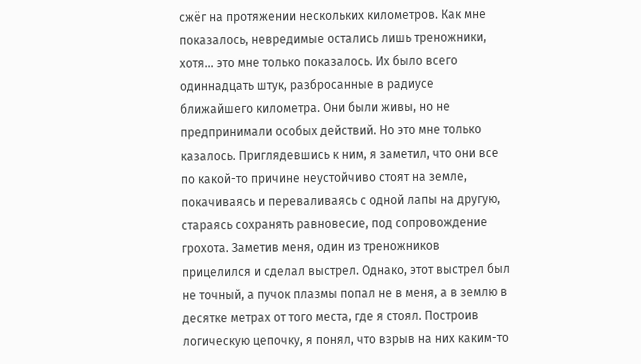сжёг на протяжении нескольких километров. Как мне показалось, невредимые остались лишь треножники, хотя… это мне только показалось. Их было всего одиннадцать штук, разбросанные в радиусе ближайшего километра. Они были живы, но не предпринимали особых действий. Но это мне только казалось. Приглядевшись к ним, я заметил, что они все по какой-то причине неустойчиво стоят на земле, покачиваясь и переваливаясь с одной лапы на другую, стараясь сохранять равновесие, под сопровождение грохота. Заметив меня, один из треножников прицелился и сделал выстрел. Однако, этот выстрел был не точный, а пучок плазмы попал не в меня, а в землю в десятке метрах от того места, где я стоял. Построив логическую цепочку, я понял, что взрыв на них каким-то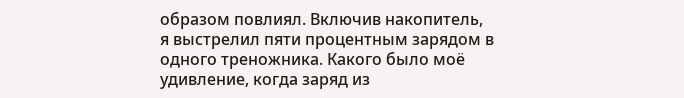образом повлиял. Включив накопитель, я выстрелил пяти процентным зарядом в одного треножника. Какого было моё удивление, когда заряд из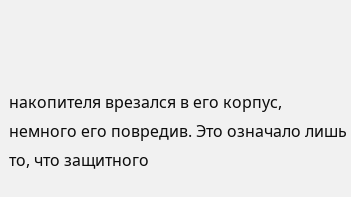накопителя врезался в его корпус, немного его повредив. Это означало лишь то, что защитного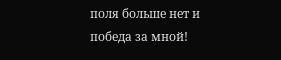поля больше нет и победа за мной!